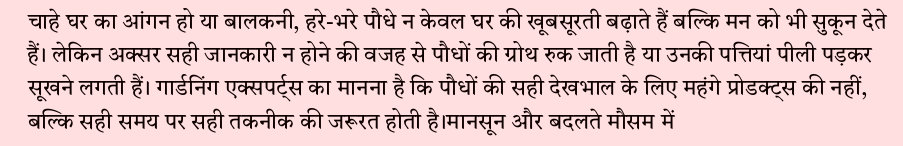चाहे घर का आंगन हो या बालकनी, हरे-भरे पौधे न केवल घर की खूबसूरती बढ़ाते हैं बल्कि मन को भी सुकून देते हैं। लेकिन अक्सर सही जानकारी न होने की वजह से पौधों की ग्रोथ रुक जाती है या उनकी पत्तियां पीली पड़कर सूखने लगती हैं। गार्डनिंग एक्सपर्ट्स का मानना है कि पौधों की सही देखभाल के लिए महंगे प्रोडक्ट्स की नहीं, बल्कि सही समय पर सही तकनीक की जरूरत होती है।मानसून और बदलते मौसम में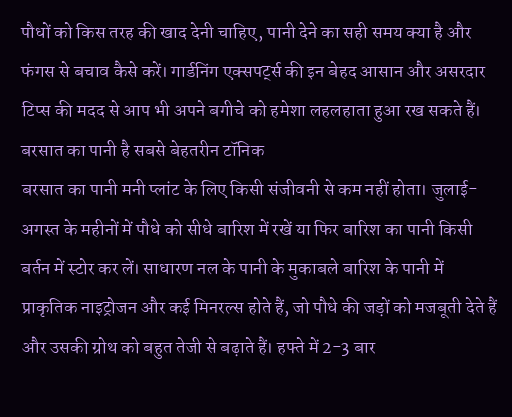पौधों को किस तरह की खाद देनी चाहिए, पानी देने का सही समय क्या है और फंगस से बचाव कैसे करें। गार्डनिंग एक्सपर्ट्स की इन बेहद आसान और असरदार टिप्स की मदद से आप भी अपने बगीचे को हमेशा लहलहाता हुआ रख सकते हैं।
बरसात का पानी है सबसे बेहतरीन टॉनिक
बरसात का पानी मनी प्लांट के लिए किसी संजीवनी से कम नहीं होता। जुलाई-अगस्त के महीनों में पौधे को सीधे बारिश में रखें या फिर बारिश का पानी किसी बर्तन में स्टोर कर लें। साधारण नल के पानी के मुकाबले बारिश के पानी में प्राकृतिक नाइट्रोजन और कई मिनरल्स होते हैं, जो पौधे की जड़ों को मजबूती देते हैं और उसकी ग्रोथ को बहुत तेजी से बढ़ाते हैं। हफ्ते में 2-3 बार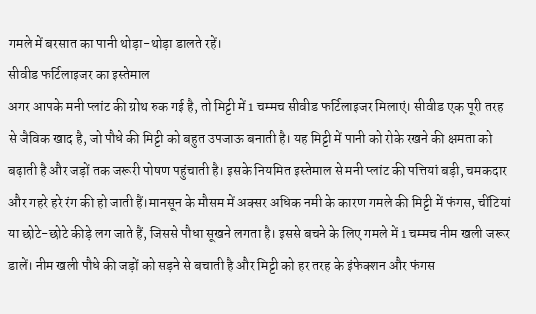गमले में बरसात का पानी थोड़ा-थोड़ा डालते रहें।
सीवीड फर्टिलाइजर का इस्तेमाल
अगर आपके मनी प्लांट की ग्रोथ रुक गई है, तो मिट्टी में 1 चम्मच सीवीड फर्टिलाइजर मिलाएं। सीवीड एक पूरी तरह से जैविक खाद है, जो पौधे की मिट्टी को बहुत उपजाऊ बनाती है। यह मिट्टी में पानी को रोके रखने की क्षमता को बढ़ाती है और जड़ों तक जरूरी पोषण पहुंचाती है। इसके नियमित इस्तेमाल से मनी प्लांट की पत्तियां बड़ी, चमकदार और गहरे हरे रंग की हो जाती हैं।मानसून के मौसम में अक्सर अधिक नमी के कारण गमले की मिट्टी में फंगस, चींटियां या छोटे-छोटे कीड़े लग जाते हैं, जिससे पौधा सूखने लगता है। इससे बचने के लिए गमले में 1 चम्मच नीम खली जरूर डालें। नीम खली पौधे की जड़ों को सड़ने से बचाती है और मिट्टी को हर तरह के इंफेक्शन और फंगस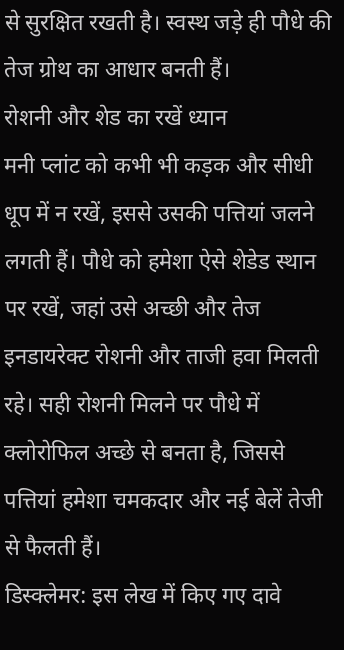से सुरक्षित रखती है। स्वस्थ जड़े ही पौधे की तेज ग्रोथ का आधार बनती हैं।
रोशनी और शेड का रखें ध्यान
मनी प्लांट को कभी भी कड़क और सीधी धूप में न रखें, इससे उसकी पत्तियां जलने लगती हैं। पौधे को हमेशा ऐसे शेडेड स्थान पर रखें, जहां उसे अच्छी और तेज इनडायरेक्ट रोशनी और ताजी हवा मिलती रहे। सही रोशनी मिलने पर पौधे में क्लोरोफिल अच्छे से बनता है, जिससे पत्तियां हमेशा चमकदार और नई बेलें तेजी से फैलती हैं।
डिस्क्लेमर: इस लेख में किए गए दावे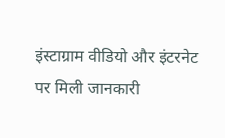इंस्टाग्राम वीडियो और इंटरनेट पर मिली जानकारी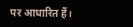पर आधारित हैं।